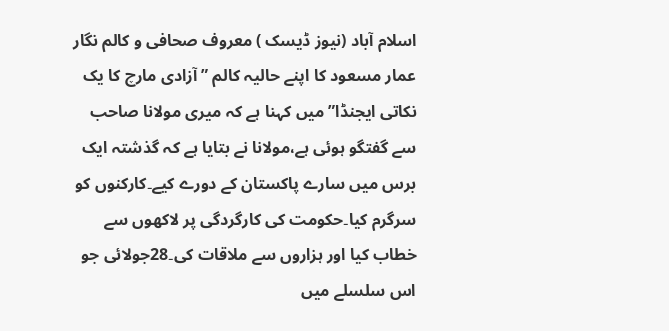اسلام آباد (نیوز ڈیسک ) معروف صحافی و کالم نگار عمار مسعود کا اپنے حالیہ کالم ” آزادی مارچ کا یک نکاتی ایجنڈا” میں کہنا ہے کہ میری مولانا صاحب سے گفتگو ہوئی ہے،مولانا نے بتایا ہے کہ گذشتہ ایک برس میں سارے پاکستان کے دورے کیے۔کارکنوں کو سرگرم کیا۔حکومت کی کارگردگی پر لاکھوں سے خطاب کیا اور ہزاروں سے ملاقات کی۔28جولائی جو اس سلسلے میں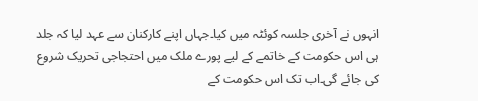انہوں نے آخری جلسہ کوئٹہ میں کیا۔جہاں اپنے کارکنان سے عہد لیا کہ جلد ہی اس حکومت کے خاتمے کے لیے پورے ملک میں احتجاجی تحریک شروع کی جائے گی۔اب تک اس حکومت کے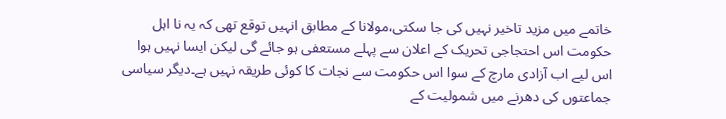خاتمے میں مزید تاخیر نہیں کی جا سکتی،مولانا کے مطابق انہیں توقع تھی کہ یہ نا اہل حکومت اس احتجاجی تحریک کے اعلان سے پہلے مستعفی ہو جائے گی لیکن ایسا نہیں ہوا اس لیے اب آزادی مارچ کے سوا اس حکومت سے نجات کا کوئی طریقہ نہیں ہے۔دیگر سیاسی جماعتوں کی دھرنے میں شمولیت کے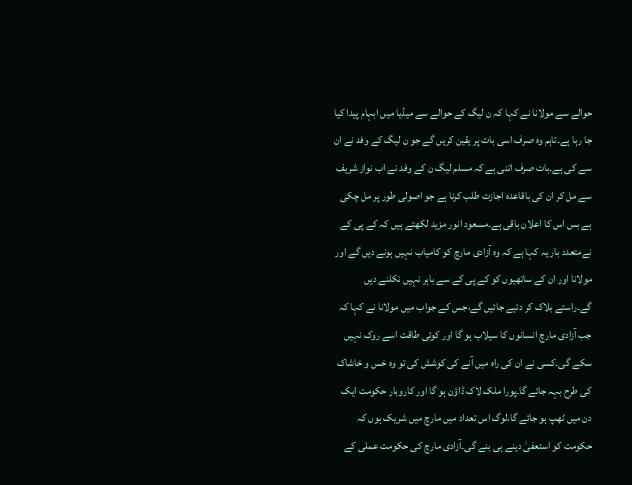حوالے سے مولانا نے کہا کہ ن لیگ کے حوالے سے میڈیا میں ابہام پیدا کیا جا رہا ہے۔تاہم وہ صرف اسی بات پر یقین کریں گے جو ن لیگ کے وفد نے ان سے کی ہے۔بات صرف اتنی ہے کہ مسلم لیگ ن کے وفد نے اب نواز شریف سے مل کر ان کی باقاعدہ اجازت طلب کرنا ہے جو اصولی طور پر مل چکی ہے بس اس کا اعلان باقی ہے۔مسعود انور مزید لکھتے ہیں کہ کے پی کے نےمتعدد بار یہ کہا ہے کہ وہ آزادی مارچ کو کامیاب نہیں ہونے دیں گے اور مولانا اور ان کے ساتھیوں کو کے پی کے سے باہر نہیں نکلنے دیں گے۔راستے بلاک کر دئیے جائیں گے،جس کے جواب میں مولانا نے کہا کہ جب آزادی مارچ انسانوں کا سیلاب ہو گا اور کوئی طاقت اسے روک نہیں سکے گی۔کسی نے ان کی راہ میں آنے کی کوشش کی تو وہ خس و خاشاک کی طرح بہہ جائے گا۔پورا ملک لاک ڈاؤن ہو گا اور کاروبار حکومت ایک دن میں ٹھپ ہو جائے گا،لوگ اس تعداد میں مارچ میں شریک ہوں کہ حکومت کو استعفیٰ دینے ہی بنے گی۔آزادی مارچ کی حکومت عملی کے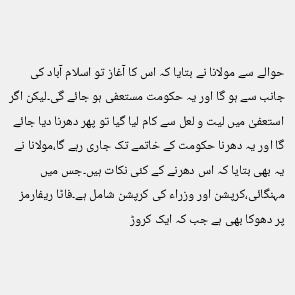حوالے سے مولانا نے بتایا کہ اس کا آغاز تو اسلام آباد کی جانب سے ہو گا اور یہ حکومت مستعفی ہو جائے گی۔لیکن اگر استعفیٰ میں لیت و لعل سے کام لیا گیا تو پھر دھرنا دیا جائے گا اور یہ دھرنا حکومت کے خاتمے تک جاری رہے گا،مولانا نے یہ بھی بتایا کہ اس دھرنے کے کئی نکات ہیں۔جس میں مہنگائی،کرپشن اور وزراء کی کرپشن شامل ہے۔فاٹا ریفارمز پر دھوکا بھی ہے جب کہ ایک کروڑ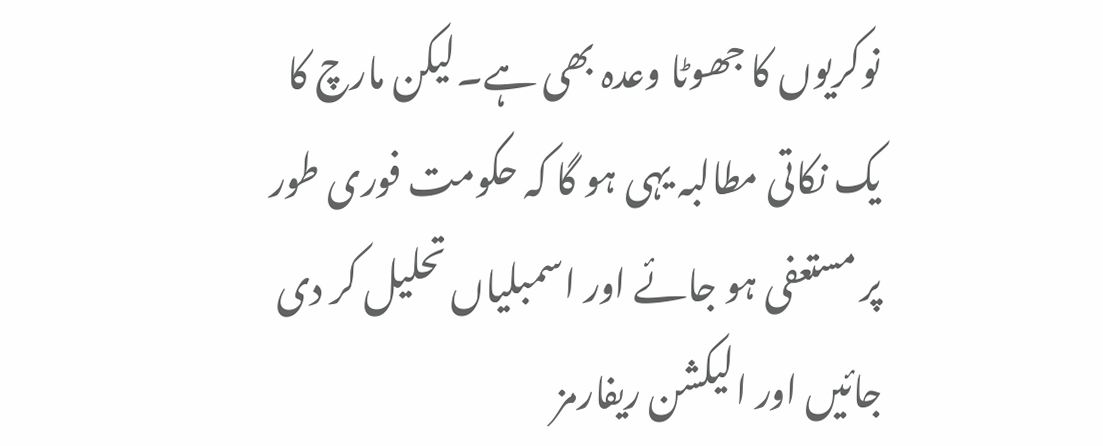نوکریوں کا جھوٹا وعدہ بھی ہے۔لیکن مارچ کا یک نکاتی مطالبہ یہی ہو گا کہ حکومت فوری طور پر مستعفی ہو جائے اور اسمبلیاں تحلیل کر دی جائیں اور الیکشن ریفارمز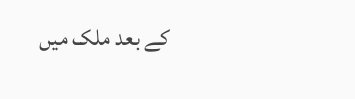کے بعد ملک میں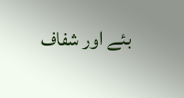بئے اور شفاف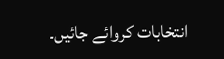انتخابات کروائے جائیں۔